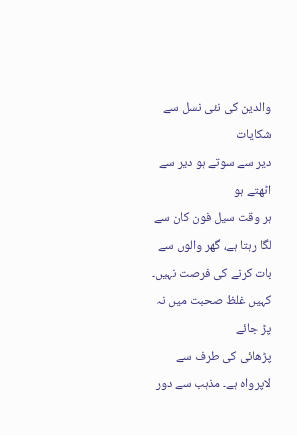والدین کی نئی نسل سے شکایات
دیر سے سوتے ہو دیر سے اٹھتے ہو
ہر وقت سیل فون کان سے لگا رہتا ہے، گھر والوں سے بات کرنے کی فرصت نہیں۔ کہیں غلظ صحبت میں نہ پڑ جائے
پڑھائی کی طرف سے لاپرواہ ہے۔ مذہب سے دور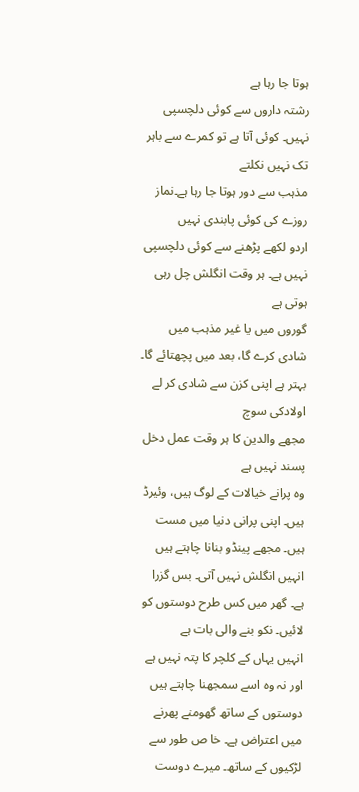ہوتا جا رہا ہے
رشتہ داروں سے کوئی دلچسپی نہیں۔ کوئی آتا ہے تو کمرے سے باہر تک نہیں نکلتے
مذہب سے دور ہوتا جا رہا ہے۔نماز روزے کی کوئی پابندی نہیں
اردو لکھے پڑھنے سے کوئی دلچسپی نہیں ہے۔ ہر وقت انگلش چل رہی ہوتی ہے
گوروں میں یا غیر مذہب میں شادی کرے گا، بعد میں پچھتائے گا۔ بہتر ہے اپنی کزن سے شادی کر لے
اولادکی سوچ
مجھے والدین کا ہر وقت عمل دخل پسند نہیں ہے
وہ پرانے خیالات کے لوگ ہیں، وئیرڈ ہیں۔ اپنی پرانی دنیا میں مست ہیں۔ مجھے پینڈو بنانا چاہتے ہیں
انہیں انگلش نہیں آتی۔ بس گزرا ہے۔ گھر میں کس طرح دوستوں کو لائیں۔ نکو بنے والی بات ہے
انہیں یہاں کے کلچر کا پتہ نہیں ہے اور نہ وہ اسے سمجھنا چاہتے ہیں
دوستوں کے ساتھ گھومنے پھرنے میں اعتراض ہے۔ خا ص طور سے لڑکیوں کے ساتھ۔ میرے دوست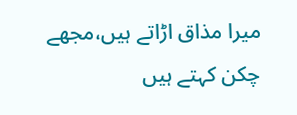میرا مذاق اڑاتے ہیں،مجھے چکن کہتے ہیں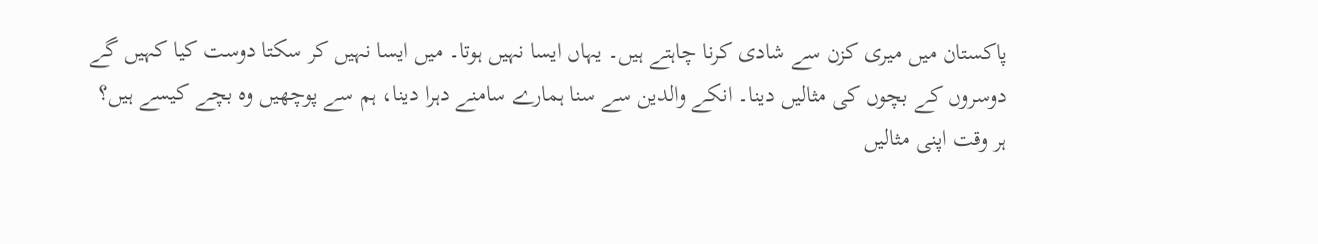پاکستان میں میری کزن سے شادی کرنا چاہتے ہیں۔ یہاں ایسا نہیں ہوتا۔ میں ایسا نہیں کر سکتا دوست کیا کہیں گے
دوسروں کے بچوں کی مثالیں دینا۔ انکے والدین سے سنا ہمارے سامنے دہرا دینا، ہم سے پوچھیں وہ بچے کیسے ہیں؟
ہر وقت اپنی مثالیں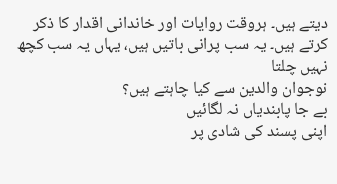دیتے ہیں۔ ہروقت روایات اور خاندانی اقدار کا ذکر کرتے ہیں۔ یہ سب پرانی باتیں ہیں، یہاں یہ سب کچھ نہیں چلتا
نوجوان والدین سے کیا چاہتے ہیں؟
بے جا پابندیاں نہ لگائیں
اپنی پسند کی شادی پر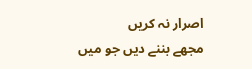اصرار نہ کریں
مجھے بننے دیں جو میں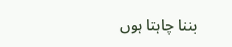بننا چاہتا ہوں